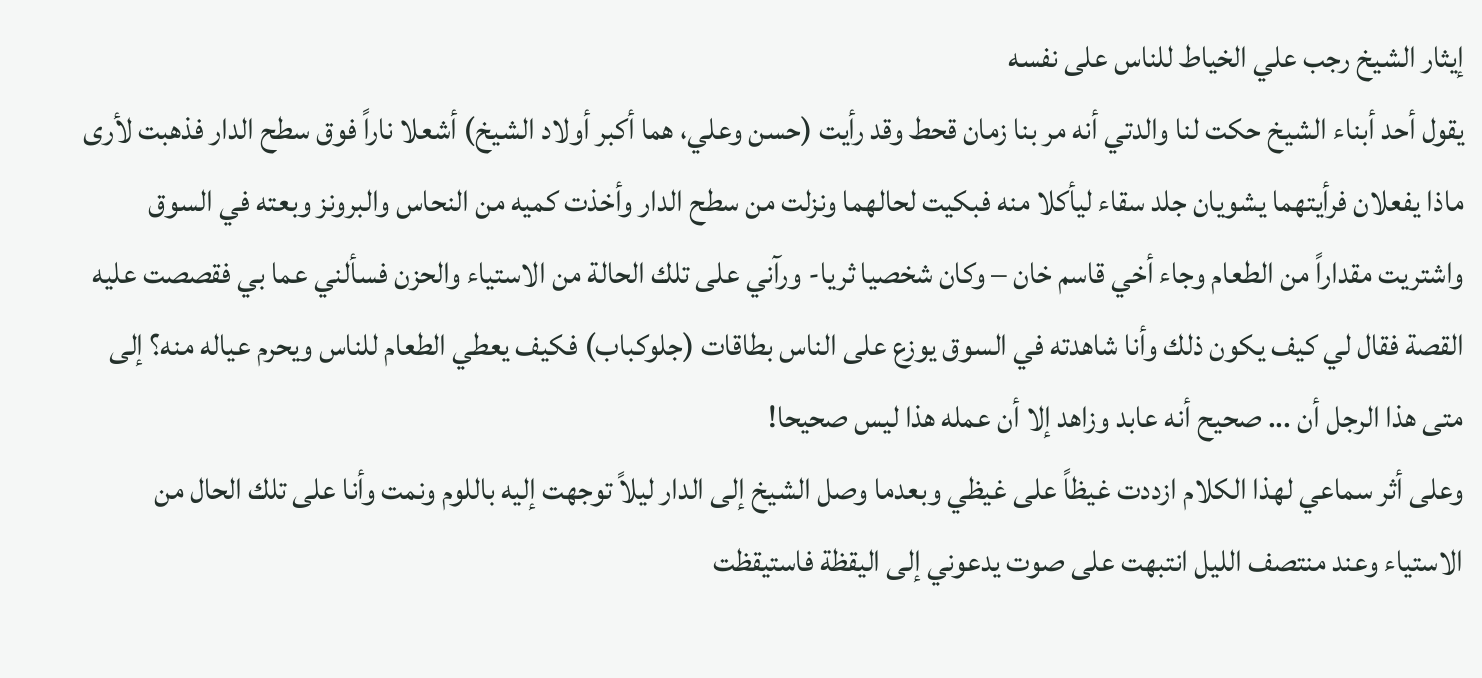إيثار الشيخ رجب علي الخياط للناس على نفسه
يقول أحد أبناء الشيخ حكت لنا والدتي أنه مر بنا زمان قحط وقد رأيت (حسن وعلي، هما أكبر أولاد الشيخ) أشعلا ناراً فوق سطح الدار فذهبت لأرى ماذا يفعلان فرأيتهما يشويان جلد سقاء ليأكلا منه فبكيت لحالهما ونزلت من سطح الدار وأخذت كميه من النحاس والبرونز وبعته في السوق واشتريت مقداراً من الطعام وجاء أخي قاسم خان – وكان شخصيا ثريا- ورآني على تلك الحالة من الاستياء والحزن فسألني عما بي فقصصت عليه القصة فقال لي كيف يكون ذلك وأنا شاهدته في السوق يوزع على الناس بطاقات (جلوكباب) فكيف يعطي الطعام للناس ويحرم عياله منه؟ إلى متى هذا الرجل أن ... صحيح أنه عابد وزاهد إلا أن عمله هذا ليس صحيحا!
وعلى أثر سماعي لهذا الكلام ازددت غيظاً على غيظي وبعدما وصل الشيخ إلى الدار ليلاً توجهت إليه باللوم ونمت وأنا على تلك الحال من الاستياء وعند منتصف الليل انتبهت على صوت يدعوني إلى اليقظة فاستيقظت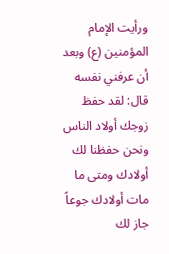ورأيت الإمام المؤمنين (ع) وبعد أن عرفني نفسه قال: لقد حفظ زوجك أولاد الناس ونحن حفظنا لك أولادك ومتى ما مات أولادك جوعاً جاز لك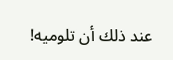عند ذلك أن تلوميه!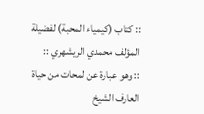:: كتاب (كيمياء المحبة) لفضيلة المؤلف محمدي الريشهري ::
:: وهو عبارة عن لمحات من حياة العارف الشيخ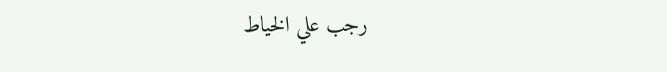رجب علي الخياط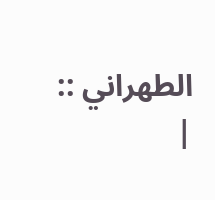الطهراني ::
|